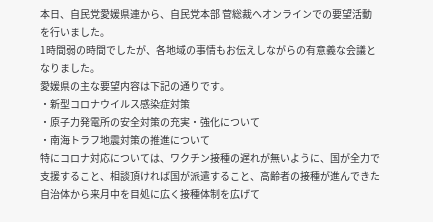本日、自民党愛媛県連から、自民党本部 菅総裁へオンラインでの要望活動を行いました。
1時間弱の時間でしたが、各地域の事情もお伝えしながらの有意義な会議となりました。
愛媛県の主な要望内容は下記の通りです。
・新型コロナウイルス感染症対策
・原子力発電所の安全対策の充実・強化について
・南海トラフ地震対策の推進について
特にコロナ対応については、ワクチン接種の遅れが無いように、国が全力で支援すること、相談頂ければ国が派遣すること、高齢者の接種が進んできた自治体から来月中を目処に広く接種体制を広げて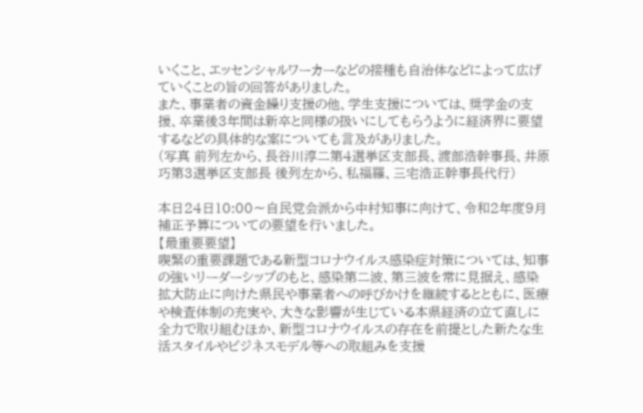いくこと、エッセンシャルワーカーなどの接種も自治体などによって広げていくことの旨の回答がありました。
また、事業者の資金繰り支援の他、学生支援については、奨学金の支援、卒業後3年間は新卒と同様の扱いにしてもらうように経済界に要望するなどの具体的な案についても言及がありました。
(写真 前列左から、長谷川淳二第4選挙区支部長、渡部浩幹事長、井原巧第3選挙区支部長 後列左から、私福羅、三宅浩正幹事長代行)

本日24日10:00〜自民党会派から中村知事に向けて、令和2年度9月補正予算についての要望を行いました。
【最重要要望】
喫緊の重要課題である新型コロナウイルス感染症対策については、知事の強いリーダーシップのもと、感染第二波、第三波を常に見据え、感染拡大防止に向けた県民や事業者への呼びかけを継続するとともに、医療や検査体制の充実や、大きな影響が生じている本県経済の立て直しに全力で取り組むほか、新型コロナウイルスの存在を前提とした新たな生活スタイルやビジネスモデル等への取組みを支援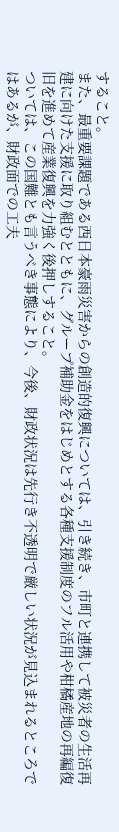すること。
また、最重要課題である西日本豪雨災害からの創造的復興については、引き続き、市町と連携して被災者の生活再建に向けた支援に取り組むとともに、グループ補助金をはじめとする各種支援制度のフル活用や柑橘産地の再編復旧を進めて産業復興を力強く後押しすること。
ついては、この国難とも言うべき事態により、今後、財政状況は先行き不透明で厳しい状況が見込まれるところではあるが、財政面での工夫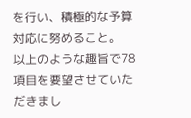を行い、積極的な予算対応に努めること。
以上のような趣旨で78項目を要望させていただきまし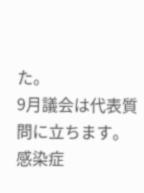た。
9月議会は代表質問に立ちます。
感染症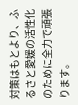対策はもとより、ふるさと愛媛の活性化のために全力で頑張ります。